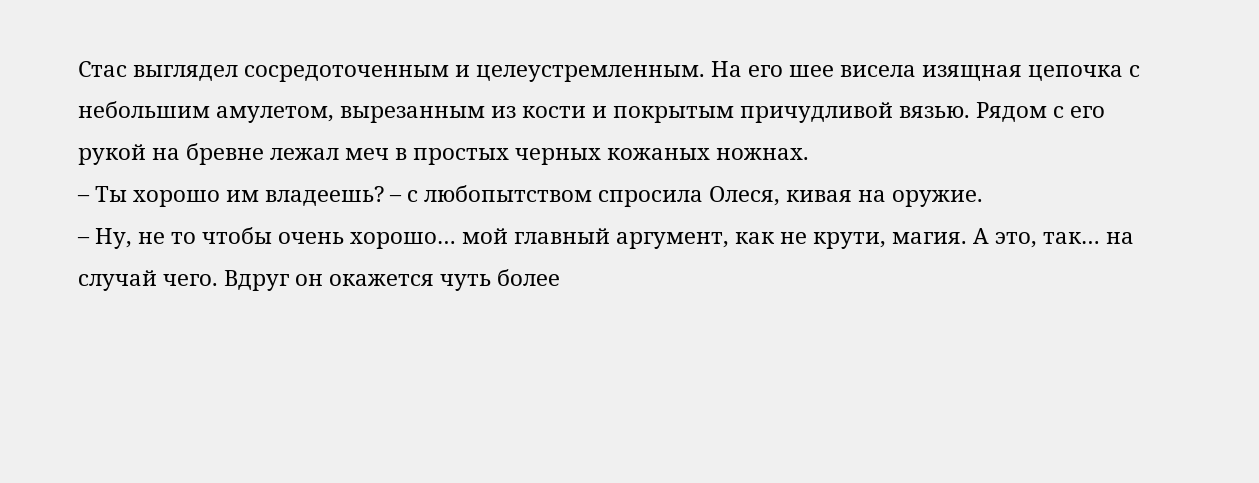Стас выглядел сосредоточенным и целеустремленным. На его шее висела изящная цепочка с небольшим амулетом, вырезанным из кости и покрытым причудливой вязью. Рядом с его рукой на бревне лежал меч в простых черных кожаных ножнах.
– Ты хорошо им владеешь? – с любопытством спросила Олеся, кивая на оружие.
– Ну, не то чтобы очень хорошо… мой главный аргумент, как не крути, магия. А это, так… на случай чего. Вдруг он окажется чуть более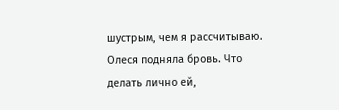шустрым, чем я рассчитываю.
Олеся подняла бровь. Что делать лично ей,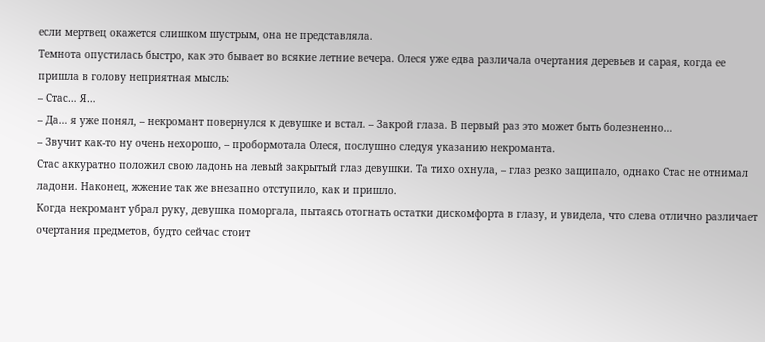если мертвец окажется слишком шустрым, она не представляла.
Темнота опустилась быстро, как это бывает во всякие летние вечера. Олеся уже едва различала очертания деревьев и сарая, когда ее пришла в голову неприятная мысль:
– Стас… Я…
– Да… я уже понял, – некромант повернулся к девушке и встал. – Закрой глаза. В первый раз это может быть болезненно…
– Звучит как-то ну очень нехорошо, – пробормотала Олеся, послушно следуя указанию некроманта.
Стас аккуратно положил свою ладонь на левый закрытый глаз девушки. Та тихо охнула, – глаз резко защипало, однако Стас не отнимал ладони. Наконец, жжение так же внезапно отступило, как и пришло.
Когда некромант убрал руку, девушка поморгала, пытаясь отогнать остатки дискомфорта в глазу, и увидела, что слева отлично различает очертания предметов, будто сейчас стоит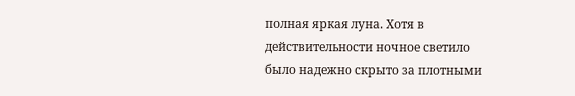полная яркая луна. Хотя в действительности ночное светило было надежно скрыто за плотными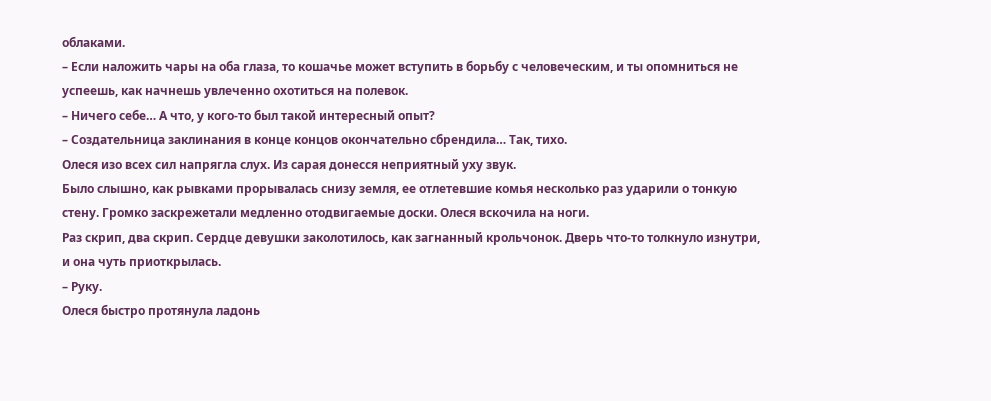облаками.
– Если наложить чары на оба глаза, то кошачье может вступить в борьбу с человеческим, и ты опомниться не успеешь, как начнешь увлеченно охотиться на полевок.
– Ничего себе… А что, у кого-то был такой интересный опыт?
– Создательница заклинания в конце концов окончательно сбрендила… Так, тихо.
Олеся изо всех сил напрягла слух. Из сарая донесся неприятный уху звук.
Было слышно, как рывками прорывалась снизу земля, ее отлетевшие комья несколько раз ударили о тонкую стену. Громко заскрежетали медленно отодвигаемые доски. Олеся вскочила на ноги.
Раз скрип, два скрип. Сердце девушки заколотилось, как загнанный крольчонок. Дверь что-то толкнуло изнутри, и она чуть приоткрылась.
– Руку.
Олеся быстро протянула ладонь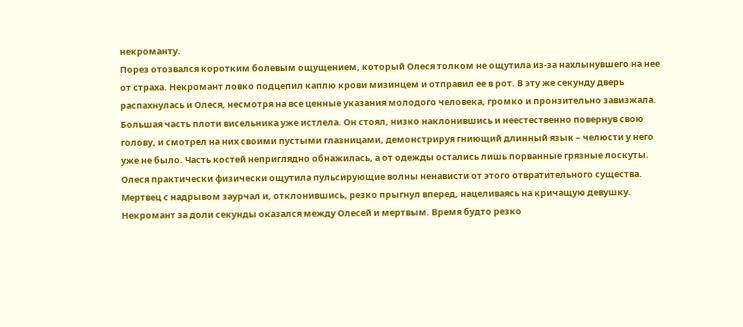некроманту.
Порез отозвался коротким болевым ощущением, который Олеся толком не ощутила из-за нахлынувшего на нее от страха. Некромант ловко подцепил каплю крови мизинцем и отправил ее в рот. В эту же секунду дверь распахнулась и Олеся, несмотря на все ценные указания молодого человека, громко и пронзительно завизжала.
Большая часть плоти висельника уже истлела. Он стоял, низко наклонившись и неестественно повернув свою голову, и смотрел на них своими пустыми глазницами, демонстрируя гниющий длинный язык – челюсти у него уже не было. Часть костей неприглядно обнажилась, а от одежды остались лишь порванные грязные лоскуты.
Олеся практически физически ощутила пульсирующие волны ненависти от этого отвратительного существа.
Мертвец с надрывом заурчал и, отклонившись, резко прыгнул вперед, нацеливаясь на кричащую девушку.
Некромант за доли секунды оказался между Олесей и мертвым. Время будто резко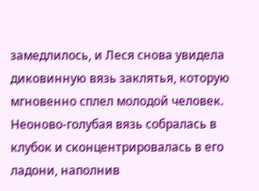замедлилось, и Леся снова увидела диковинную вязь заклятья, которую мгновенно сплел молодой человек. Неоново-голубая вязь собралась в клубок и сконцентрировалась в его ладони, наполнив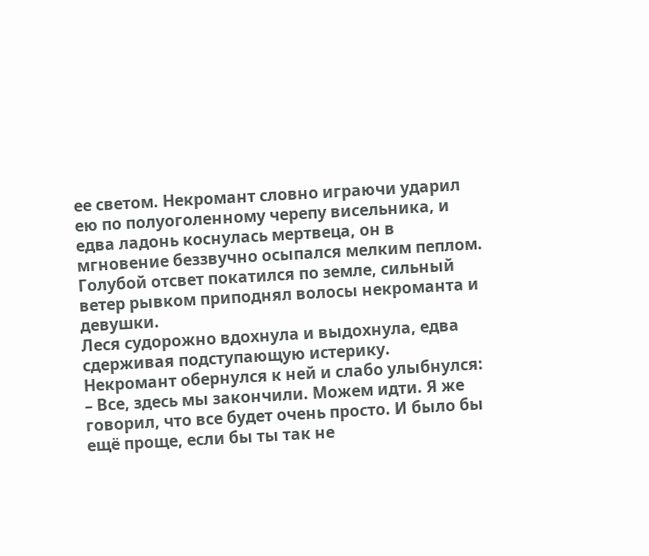ее светом. Некромант словно играючи ударил ею по полуоголенному черепу висельника, и едва ладонь коснулась мертвеца, он в мгновение беззвучно осыпался мелким пеплом. Голубой отсвет покатился по земле, сильный ветер рывком приподнял волосы некроманта и девушки.
Леся судорожно вдохнула и выдохнула, едва сдерживая подступающую истерику.
Некромант обернулся к ней и слабо улыбнулся:
– Все, здесь мы закончили. Можем идти. Я же говорил, что все будет очень просто. И было бы ещё проще, если бы ты так не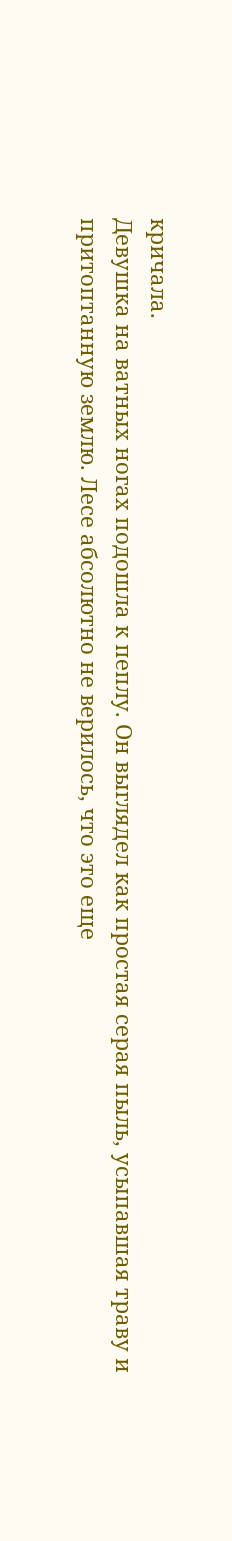кричала.
Девушка на ватных ногах подошла к пеплу. Он выглядел как простая серая пыль, усыпавшая траву и притоптанную землю. Лесе абсолютно не верилось, что это еще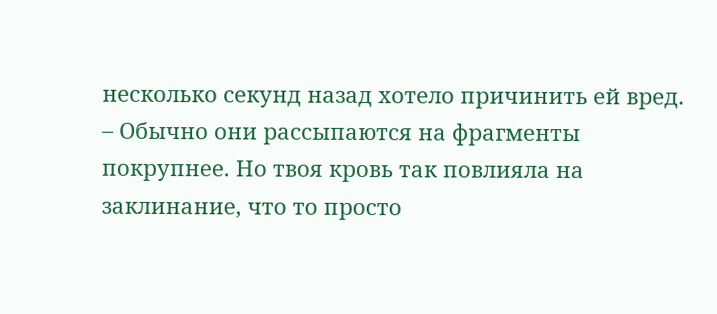несколько секунд назад хотело причинить ей вред.
– Обычно они рассыпаются на фрагменты покрупнее. Но твоя кровь так повлияла на заклинание, что то просто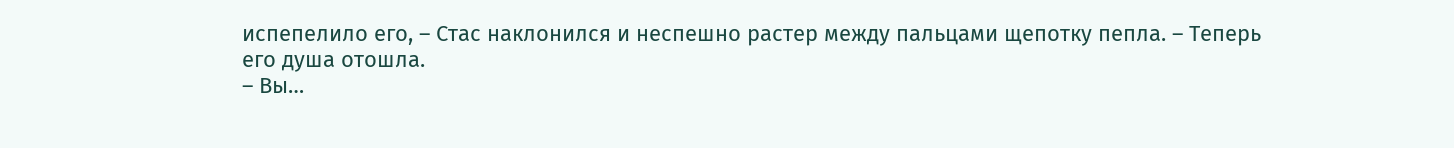испепелило его, – Стас наклонился и неспешно растер между пальцами щепотку пепла. – Теперь его душа отошла.
– Вы…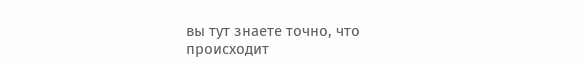вы тут знаете точно, что происходит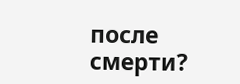после смерти?